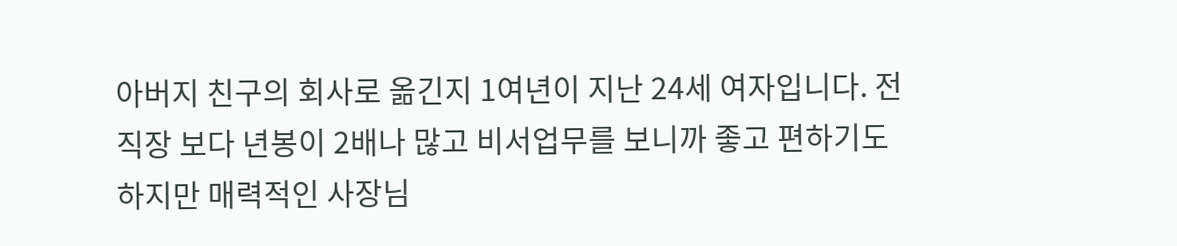아버지 친구의 회사로 옮긴지 1여년이 지난 24세 여자입니다. 전 직장 보다 년봉이 2배나 많고 비서업무를 보니까 좋고 편하기도 하지만 매력적인 사장님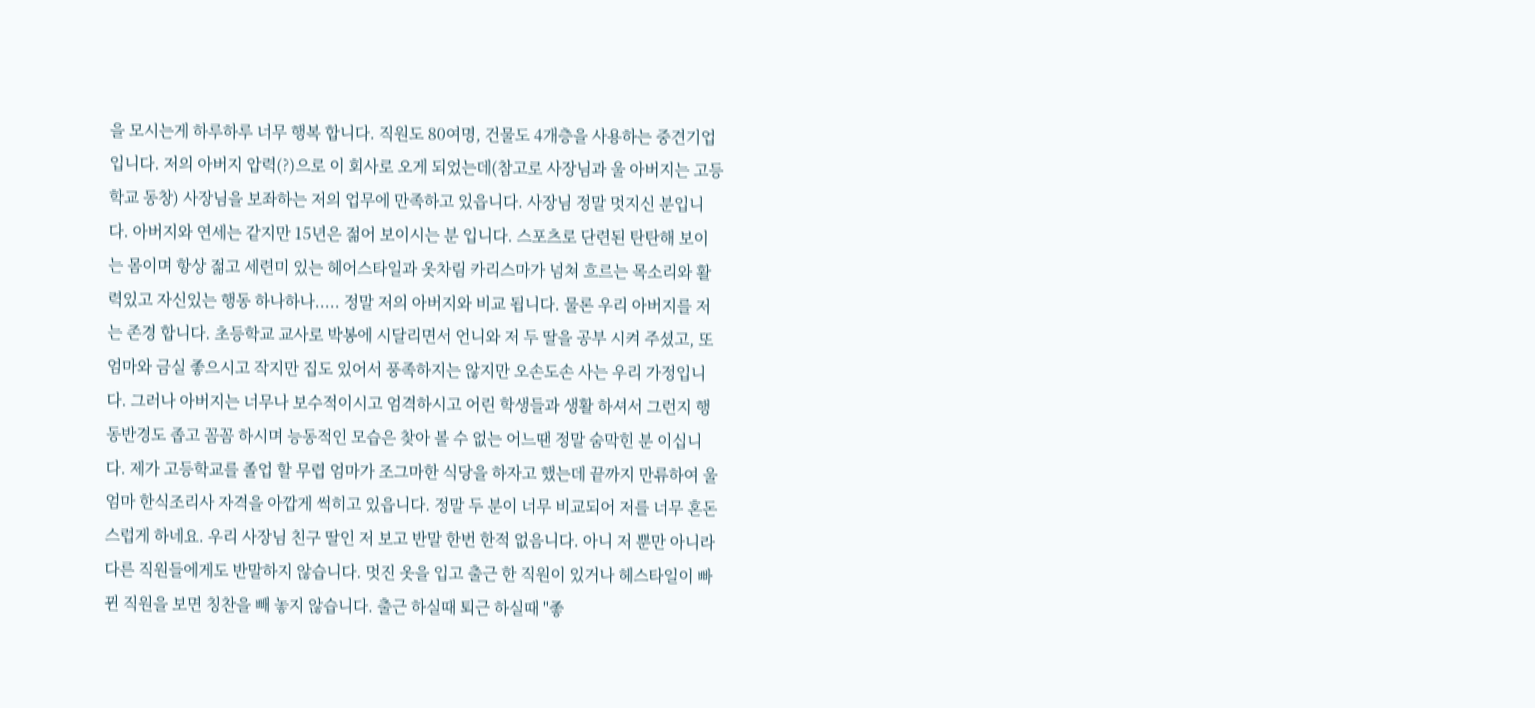을 모시는게 하루하루 너무 행복 합니다. 직원도 80여명, 건물도 4개층을 사용하는 중견기업 입니다. 저의 아버지 압력(?)으로 이 회사로 오게 되었는데(참고로 사장님과 울 아버지는 고등학교 동창) 사장님을 보좌하는 저의 업무에 만족하고 있읍니다. 사장님 정말 멋지신 분입니다. 아버지와 연세는 같지만 15년은 젊어 보이시는 분 입니다. 스포츠로 단련된 탄탄해 보이는 몸이며 항상 젊고 세련미 있는 헤어스타일과 옷차림 카리스마가 넘쳐 흐르는 목소리와 활력있고 자신있는 행동 하나하나..... 정말 저의 아버지와 비교 됩니다. 물론 우리 아버지를 저는 존경 합니다. 초등학교 교사로 박봉에 시달리면서 언니와 저 두 딸을 공부 시켜 주셨고, 또 엄마와 금실 좋으시고 작지만 집도 있어서 풍족하지는 않지만 오손도손 사는 우리 가정입니다. 그러나 아버지는 너무나 보수적이시고 엄격하시고 어린 학생들과 생활 하셔서 그런지 행동반경도 좁고 꼼꼼 하시며 능동적인 모습은 찾아 볼 수 없는 어느땐 정말 숨막힌 분 이십니다. 제가 고등학교를 졸업 할 무렵 엄마가 조그마한 식당을 하자고 했는데 끝까지 만류하여 울 엄마 한식조리사 자격을 아깝게 썩히고 있읍니다. 정말 두 분이 너무 비교되어 저를 너무 혼돈스럽게 하네요. 우리 사장님 친구 딸인 저 보고 반말 한번 한적 없음니다. 아니 저 뿐만 아니라 다른 직원들에게도 반말하지 않습니다. 멋진 옷을 입고 출근 한 직원이 있거나 헤스타일이 빠뀐 직원을 보면 칭찬을 빼 놓지 않습니다. 출근 하실때 퇴근 하실때 "좋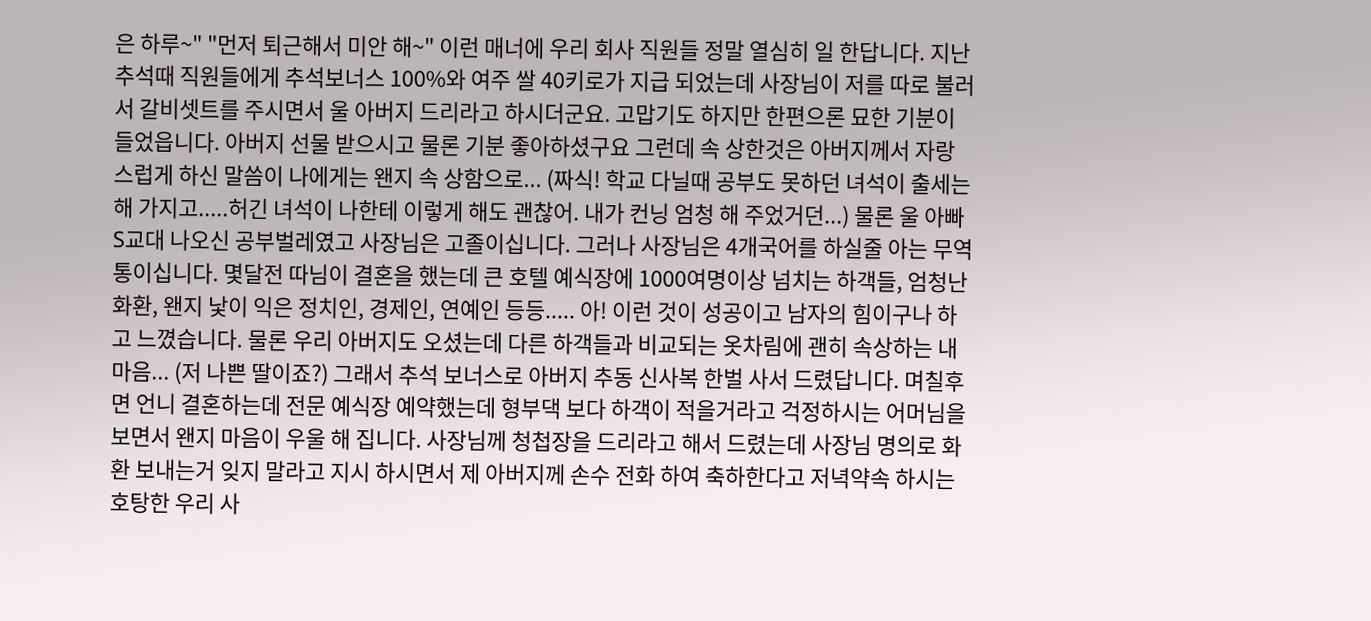은 하루~" "먼저 퇴근해서 미안 해~" 이런 매너에 우리 회사 직원들 정말 열심히 일 한답니다. 지난 추석때 직원들에게 추석보너스 100%와 여주 쌀 40키로가 지급 되었는데 사장님이 저를 따로 불러서 갈비셋트를 주시면서 울 아버지 드리라고 하시더군요. 고맙기도 하지만 한편으론 묘한 기분이 들었읍니다. 아버지 선물 받으시고 물론 기분 좋아하셨구요 그런데 속 상한것은 아버지께서 자랑스럽게 하신 말씀이 나에게는 왠지 속 상함으로... (짜식! 학교 다닐때 공부도 못하던 녀석이 출세는 해 가지고.....허긴 녀석이 나한테 이렇게 해도 괜찮어. 내가 컨닝 엄청 해 주었거던...) 물론 울 아빠 S교대 나오신 공부벌레였고 사장님은 고졸이십니다. 그러나 사장님은 4개국어를 하실줄 아는 무역통이십니다. 몇달전 따님이 결혼을 했는데 큰 호텔 예식장에 1000여명이상 넘치는 하객들, 엄청난 화환, 왠지 낯이 익은 정치인, 경제인, 연예인 등등..... 아! 이런 것이 성공이고 남자의 힘이구나 하고 느꼈습니다. 물론 우리 아버지도 오셨는데 다른 하객들과 비교되는 옷차림에 괜히 속상하는 내마음... (저 나쁜 딸이죠?) 그래서 추석 보너스로 아버지 추동 신사복 한벌 사서 드렸답니다. 며칠후면 언니 결혼하는데 전문 예식장 예약했는데 형부댁 보다 하객이 적을거라고 걱정하시는 어머님을 보면서 왠지 마음이 우울 해 집니다. 사장님께 청첩장을 드리라고 해서 드렸는데 사장님 명의로 화환 보내는거 잊지 말라고 지시 하시면서 제 아버지께 손수 전화 하여 축하한다고 저녁약속 하시는 호탕한 우리 사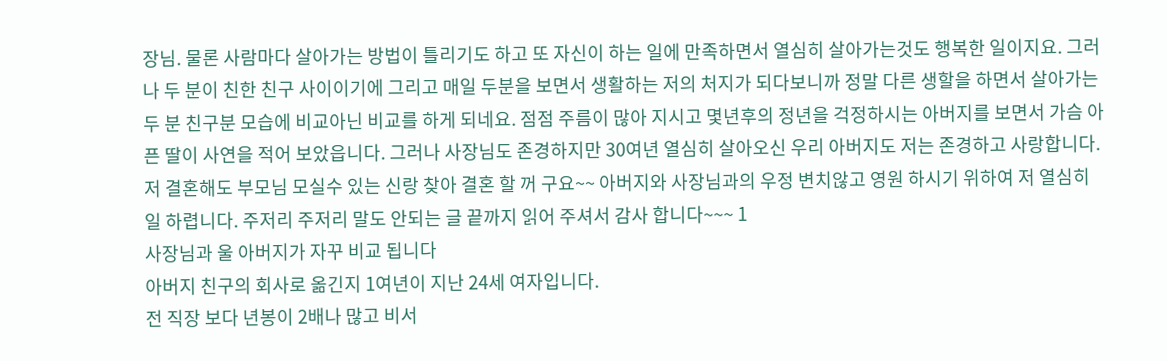장님. 물론 사람마다 살아가는 방법이 틀리기도 하고 또 자신이 하는 일에 만족하면서 열심히 살아가는것도 행복한 일이지요. 그러나 두 분이 친한 친구 사이이기에 그리고 매일 두분을 보면서 생활하는 저의 처지가 되다보니까 정말 다른 생할을 하면서 살아가는 두 분 친구분 모습에 비교아닌 비교를 하게 되네요. 점점 주름이 많아 지시고 몇년후의 정년을 걱정하시는 아버지를 보면서 가슴 아픈 딸이 사연을 적어 보았읍니다. 그러나 사장님도 존경하지만 30여년 열심히 살아오신 우리 아버지도 저는 존경하고 사랑합니다. 저 결혼해도 부모님 모실수 있는 신랑 찾아 결혼 할 꺼 구요~~ 아버지와 사장님과의 우정 변치않고 영원 하시기 위하여 저 열심히 일 하렵니다. 주저리 주저리 말도 안되는 글 끝까지 읽어 주셔서 감사 합니다~~~ 1
사장님과 울 아버지가 자꾸 비교 됩니다
아버지 친구의 회사로 옮긴지 1여년이 지난 24세 여자입니다.
전 직장 보다 년봉이 2배나 많고 비서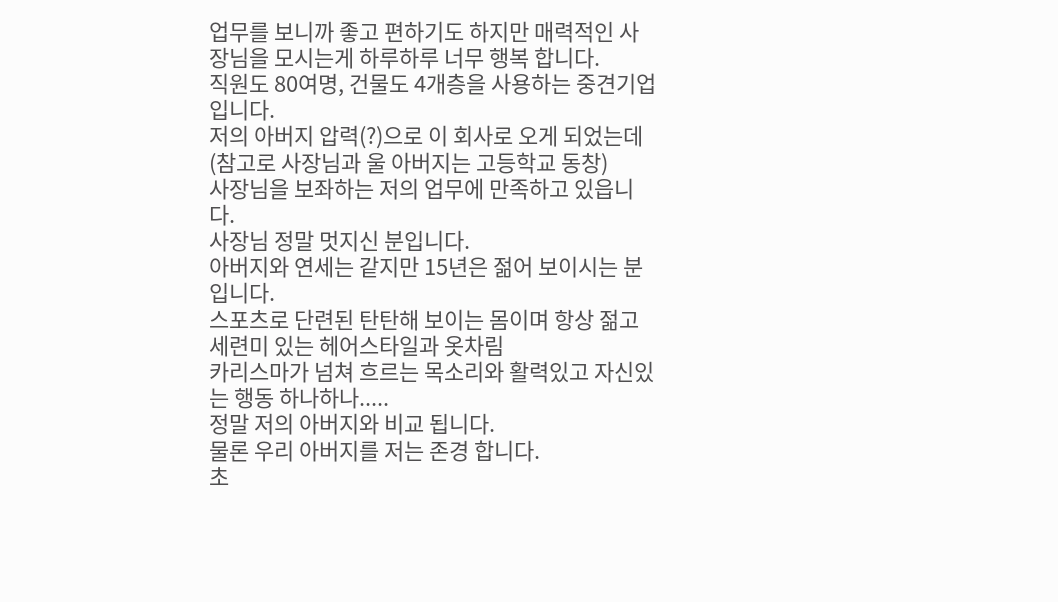업무를 보니까 좋고 편하기도 하지만 매력적인 사장님을 모시는게 하루하루 너무 행복 합니다.
직원도 80여명, 건물도 4개층을 사용하는 중견기업 입니다.
저의 아버지 압력(?)으로 이 회사로 오게 되었는데(참고로 사장님과 울 아버지는 고등학교 동창)
사장님을 보좌하는 저의 업무에 만족하고 있읍니다.
사장님 정말 멋지신 분입니다.
아버지와 연세는 같지만 15년은 젊어 보이시는 분 입니다.
스포츠로 단련된 탄탄해 보이는 몸이며 항상 젊고 세련미 있는 헤어스타일과 옷차림
카리스마가 넘쳐 흐르는 목소리와 활력있고 자신있는 행동 하나하나.....
정말 저의 아버지와 비교 됩니다.
물론 우리 아버지를 저는 존경 합니다.
초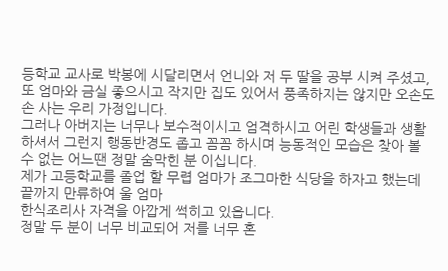등학교 교사로 박봉에 시달리면서 언니와 저 두 딸을 공부 시켜 주셨고, 또 엄마와 금실 좋으시고 작지만 집도 있어서 풍족하지는 않지만 오손도손 사는 우리 가정입니다.
그러나 아버지는 너무나 보수적이시고 엄격하시고 어린 학생들과 생활 하셔서 그런지 행동반경도 좁고 꼼꼼 하시며 능동적인 모습은 찾아 볼 수 없는 어느땐 정말 숨막힌 분 이십니다.
제가 고등학교를 졸업 할 무렵 엄마가 조그마한 식당을 하자고 했는데 끝까지 만류하여 울 엄마
한식조리사 자격을 아깝게 썩히고 있읍니다.
정말 두 분이 너무 비교되어 저를 너무 혼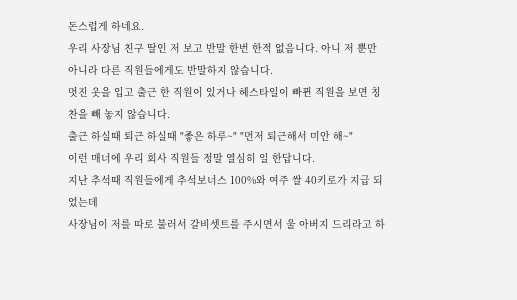돈스럽게 하네요.
우리 사장님 친구 딸인 저 보고 반말 한번 한적 없음니다. 아니 저 뿐만 아니라 다른 직원들에게도 반말하지 않습니다.
멋진 옷을 입고 출근 한 직원이 있거나 헤스타일이 빠뀐 직원을 보면 칭찬을 빼 놓지 않습니다.
출근 하실때 퇴근 하실때 "좋은 하루~" "먼저 퇴근해서 미안 해~"
이런 매너에 우리 회사 직원들 정말 열심히 일 한답니다.
지난 추석때 직원들에게 추석보너스 100%와 여주 쌀 40키로가 지급 되었는데
사장님이 저를 따로 불러서 갈비셋트를 주시면서 울 아버지 드리라고 하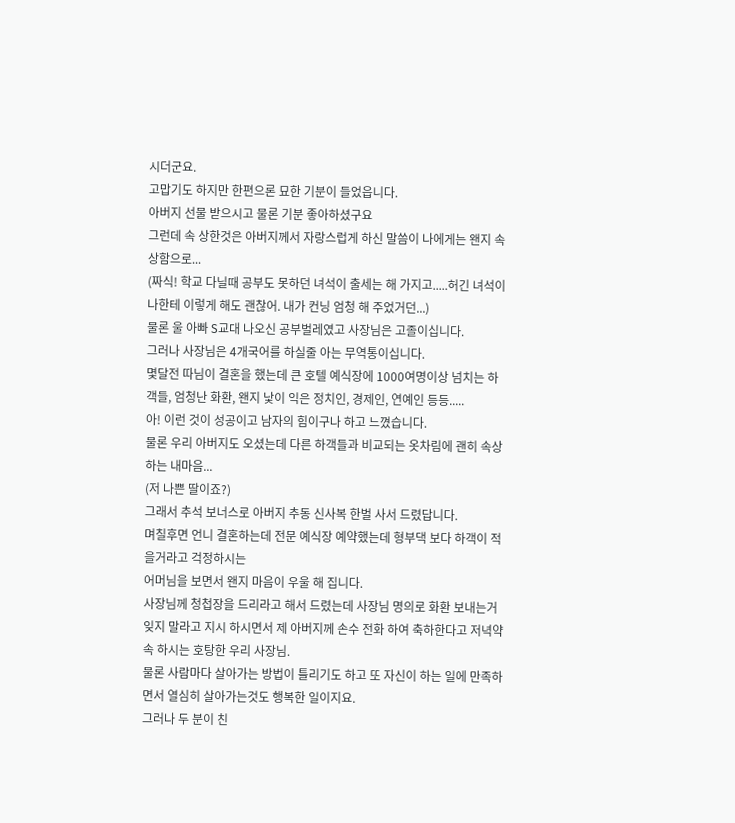시더군요.
고맙기도 하지만 한편으론 묘한 기분이 들었읍니다.
아버지 선물 받으시고 물론 기분 좋아하셨구요
그런데 속 상한것은 아버지께서 자랑스럽게 하신 말씀이 나에게는 왠지 속 상함으로...
(짜식! 학교 다닐때 공부도 못하던 녀석이 출세는 해 가지고.....허긴 녀석이 나한테 이렇게 해도 괜찮어. 내가 컨닝 엄청 해 주었거던...)
물론 울 아빠 S교대 나오신 공부벌레였고 사장님은 고졸이십니다.
그러나 사장님은 4개국어를 하실줄 아는 무역통이십니다.
몇달전 따님이 결혼을 했는데 큰 호텔 예식장에 1000여명이상 넘치는 하객들, 엄청난 화환, 왠지 낯이 익은 정치인, 경제인, 연예인 등등.....
아! 이런 것이 성공이고 남자의 힘이구나 하고 느꼈습니다.
물론 우리 아버지도 오셨는데 다른 하객들과 비교되는 옷차림에 괜히 속상하는 내마음...
(저 나쁜 딸이죠?)
그래서 추석 보너스로 아버지 추동 신사복 한벌 사서 드렸답니다.
며칠후면 언니 결혼하는데 전문 예식장 예약했는데 형부댁 보다 하객이 적을거라고 걱정하시는
어머님을 보면서 왠지 마음이 우울 해 집니다.
사장님께 청첩장을 드리라고 해서 드렸는데 사장님 명의로 화환 보내는거 잊지 말라고 지시 하시면서 제 아버지께 손수 전화 하여 축하한다고 저녁약속 하시는 호탕한 우리 사장님.
물론 사람마다 살아가는 방법이 틀리기도 하고 또 자신이 하는 일에 만족하면서 열심히 살아가는것도 행복한 일이지요.
그러나 두 분이 친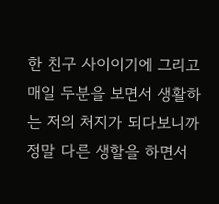한 친구 사이이기에 그리고 매일 두분을 보면서 생활하는 저의 처지가 되다보니까 정말 다른 생할을 하면서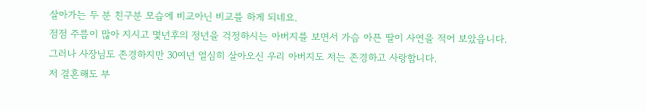살아가는 두 분 친구분 모습에 비교아닌 비교를 하게 되네요.
점점 주름이 많아 지시고 몇년후의 정년을 걱정하시는 아버지를 보면서 가슴 아픈 딸이 사연을 적어 보았읍니다.
그러나 사장님도 존경하지만 30여년 열심히 살아오신 우리 아버지도 저는 존경하고 사랑합니다.
저 결혼해도 부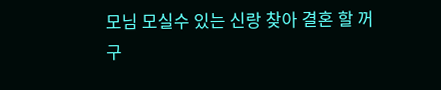모님 모실수 있는 신랑 찾아 결혼 할 꺼 구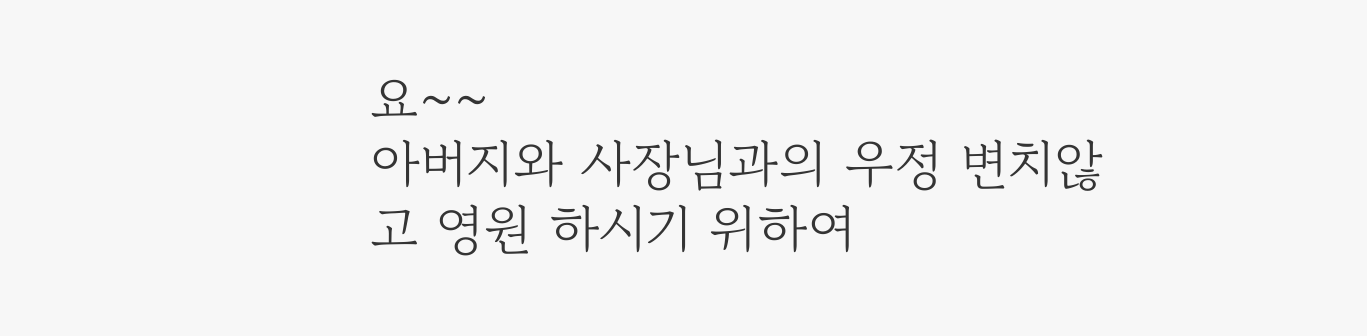요~~
아버지와 사장님과의 우정 변치않고 영원 하시기 위하여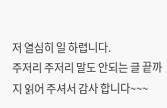저 열심히 일 하렵니다.
주저리 주저리 말도 안되는 글 끝까지 읽어 주셔서 감사 합니다~~~